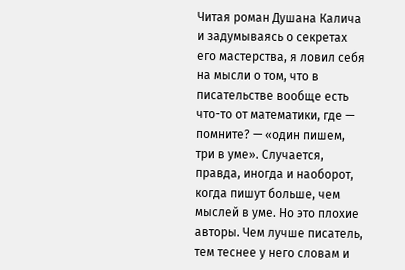Читая роман Душана Калича и задумываясь о секретах его мастерства, я ловил себя на мысли о том, что в писательстве вообще есть что-то от математики, где — помните? — «один пишем, три в уме». Случается, правда, иногда и наоборот, когда пишут больше, чем мыслей в уме. Но это плохие авторы. Чем лучше писатель, тем теснее у него словам и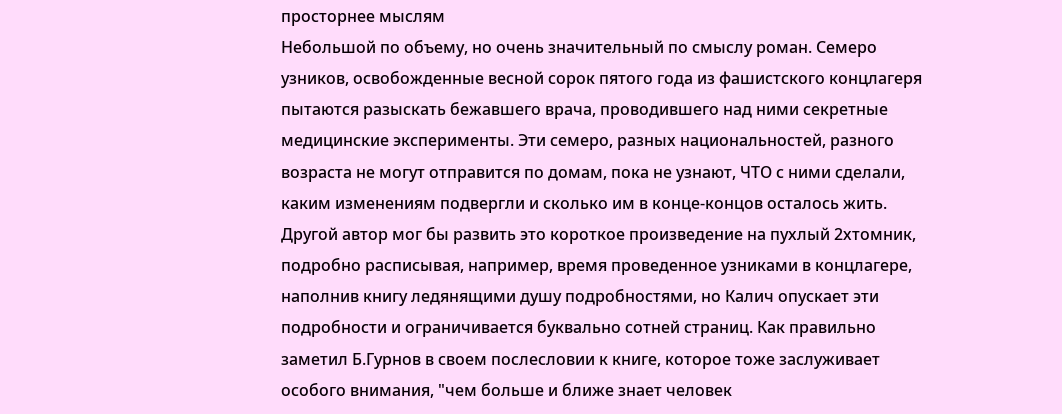просторнее мыслям
Небольшой по объему, но очень значительный по смыслу роман. Семеро узников, освобожденные весной сорок пятого года из фашистского концлагеря пытаются разыскать бежавшего врача, проводившего над ними секретные медицинские эксперименты. Эти семеро, разных национальностей, разного возраста не могут отправится по домам, пока не узнают, ЧТО с ними сделали, каким изменениям подвергли и сколько им в конце-концов осталось жить. Другой автор мог бы развить это короткое произведение на пухлый 2хтомник, подробно расписывая, например, время проведенное узниками в концлагере, наполнив книгу ледянящими душу подробностями, но Калич опускает эти подробности и ограничивается буквально сотней страниц. Как правильно заметил Б.Гурнов в своем послесловии к книге, которое тоже заслуживает особого внимания, "чем больше и ближе знает человек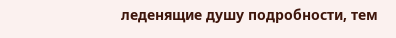леденящие душу подробности, тем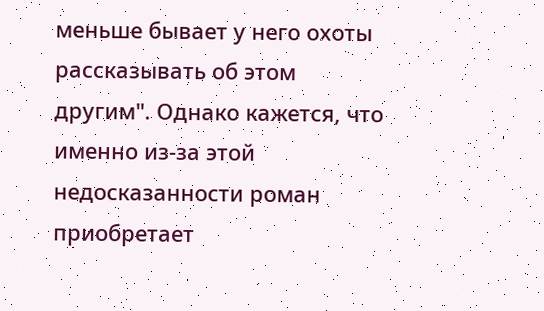меньше бывает у него охоты рассказывать об этом другим". Однако кажется, что именно из-за этой недосказанности роман приобретает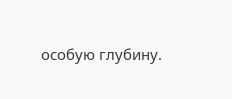особую глубину.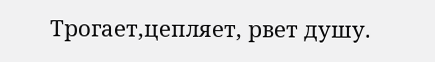Трогает,цепляет, рвет душу.